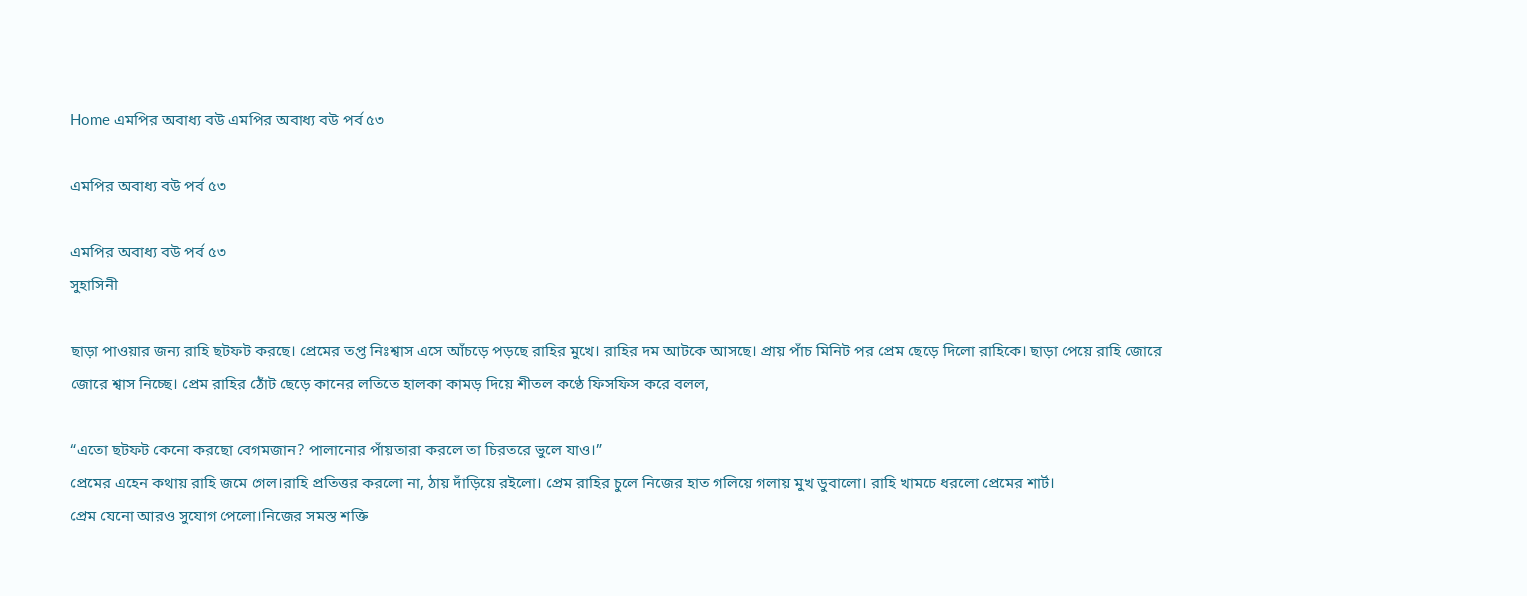Home এমপির অবাধ্য বউ এমপির অবাধ্য বউ পর্ব ৫৩

এমপির অবাধ্য বউ পর্ব ৫৩

এমপির অবাধ্য বউ পর্ব ৫৩
সুহাসিনী

ছাড়া পাওয়ার জন্য রাহি ছটফট করছে। প্রেমের তপ্ত নিঃশ্বাস এসে আঁচড়ে পড়ছে রাহির মুখে। রাহির দম আটকে আসছে। প্রায় পাঁচ মিনিট পর প্রেম ছেড়ে দিলো রাহিকে। ছাড়া পেয়ে রাহি জোরে জোরে শ্বাস নিচ্ছে। প্রেম রাহির ঠোঁট ছেড়ে কানের লতিতে হালকা কামড় দিয়ে শীতল কণ্ঠে ফিসফিস করে বলল,

“এতো ছটফট কেনো করছো বেগমজান? পালানোর পাঁয়তারা করলে তা চিরতরে ভুলে যাও।”
প্রেমের এহেন কথায় রাহি জমে গেল।রাহি প্রতিত্তর করলো না, ঠায় দাঁড়িয়ে রইলো। প্রেম রাহির চুলে নিজের হাত গলিয়ে গলায় মুখ ডুবালো। রাহি খামচে ধরলো প্রেমের শার্ট।
প্রেম যেনো আরও সুযোগ পেলো।নিজের সমস্ত শক্তি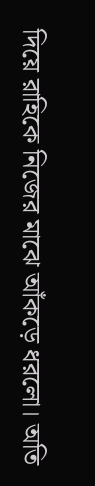দিয়ে রাহিকে নিজের মাঝে আঁকড়ে ধরলো। অতি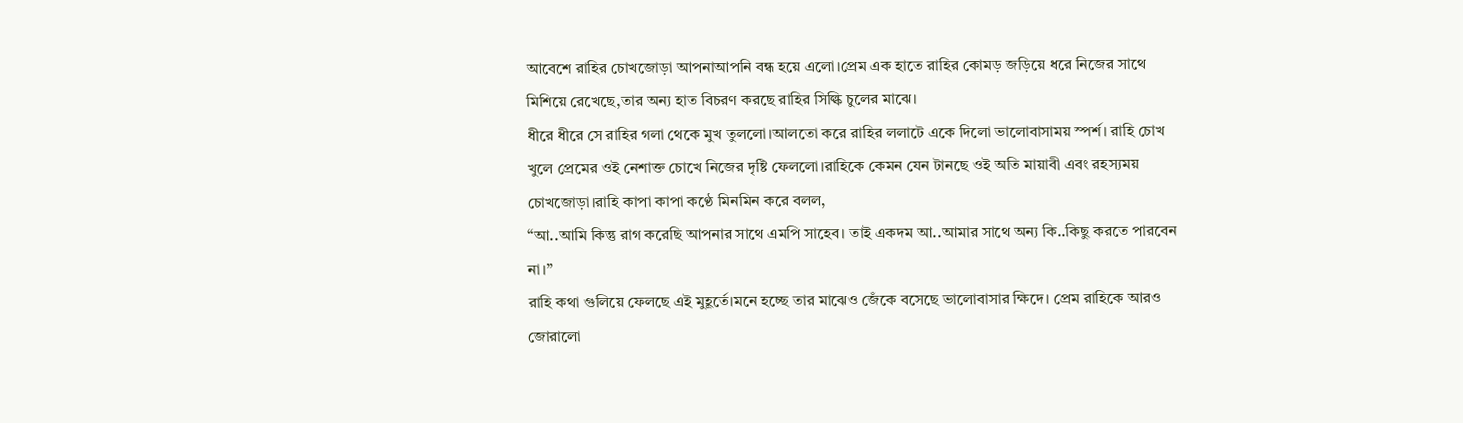আবেশে রাহির চোখজোড়া আপনাআপনি বন্ধ হয়ে এলো।প্রেম এক হাতে রাহির কোমড় জড়িয়ে ধরে নিজের সাথে মিশিয়ে রেখেছে,তার অন্য হাত বিচরণ করছে রাহির সিল্কি চুলের মাঝে।
ধীরে ধীরে সে রাহির গলা থেকে মুখ তুললো।আলতো করে রাহির ললাটে একে দিলো ভালোবাসাময় স্পর্শ। রাহি চোখ খুলে প্রেমের ওই নেশাক্ত চোখে নিজের দৃষ্টি ফেললো।রাহিকে কেমন যেন টানছে ওই অতি মায়াবী এবং রহস্যময় চোখজোড়া।রাহি কাপা কাপা কণ্ঠে মিনমিন করে বলল,
“আ..আমি কিন্তু রাগ করেছি আপনার সাথে এমপি সাহেব। তাই একদম আ..আমার সাথে অন্য কি..কিছু করতে পারবেন না।”
রাহি কথা গুলিয়ে ফেলছে এই মুহূর্তে।মনে হচ্ছে তার মাঝেও জেঁকে বসেছে ভালোবাসার ক্ষিদে। প্রেম রাহিকে আরও জোরালো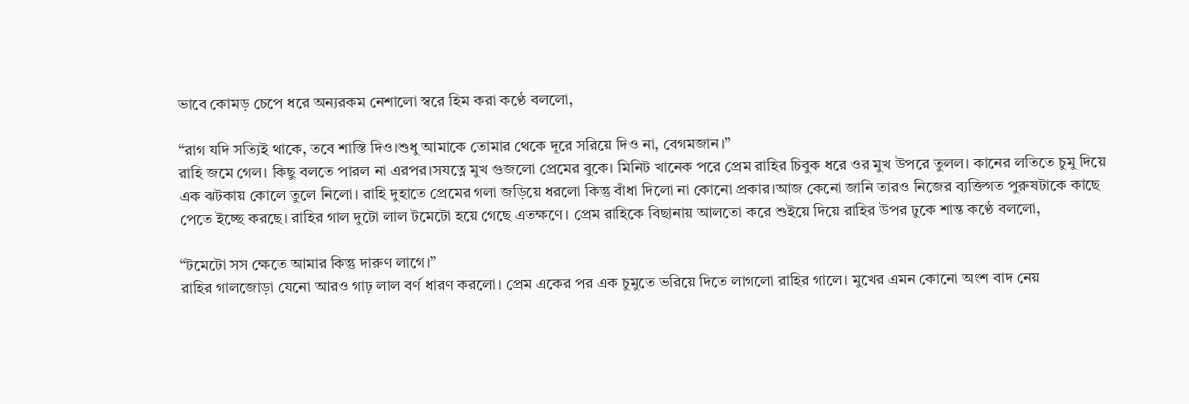ভাবে কোমড় চেপে ধরে অন্যরকম নেশালো স্বরে হিম করা কণ্ঠে বললো,

“রাগ যদি সত্যিই থাকে, তবে শাস্তি দিও।শুধু আমাকে তোমার থেকে দূরে সরিয়ে দিও না, বেগমজান।”
রাহি জমে গেল। কিছু বলতে পারল না এরপর।সযত্নে মুখ গুজলো প্রেমের বুকে। মিনিট খানেক পরে প্রেম রাহির চিবুক ধরে ওর মুখ উপরে তুলল। কানের লতিতে চুমু দিয়ে এক ঝটকায় কোলে তুলে নিলো। রাহি দুহাতে প্রেমের গলা জড়িয়ে ধরলো কিন্তু বাঁধা দিলো না কোনো প্রকার।আজ কেনো জানি তারও নিজের ব্যক্তিগত পুরুষটাকে কাছে পেতে ইচ্ছে করছে। রাহির গাল দুটো লাল টমেটো হয়ে গেছে এতক্ষণে। প্রেম রাহিকে বিছানায় আলতো করে শুইয়ে দিয়ে রাহির উপর ঢুকে শান্ত কণ্ঠে বললো,

“টমেটো সস ক্ষেতে আমার কিন্তু দারুণ লাগে।”
রাহির গালজোড়া যেনো আরও গাঢ় লাল বর্ণ ধারণ করলো। প্রেম একের পর এক চুমুতে ভরিয়ে দিতে লাগলো রাহির গালে। মুখের এমন কোনো অংশ বাদ নেয়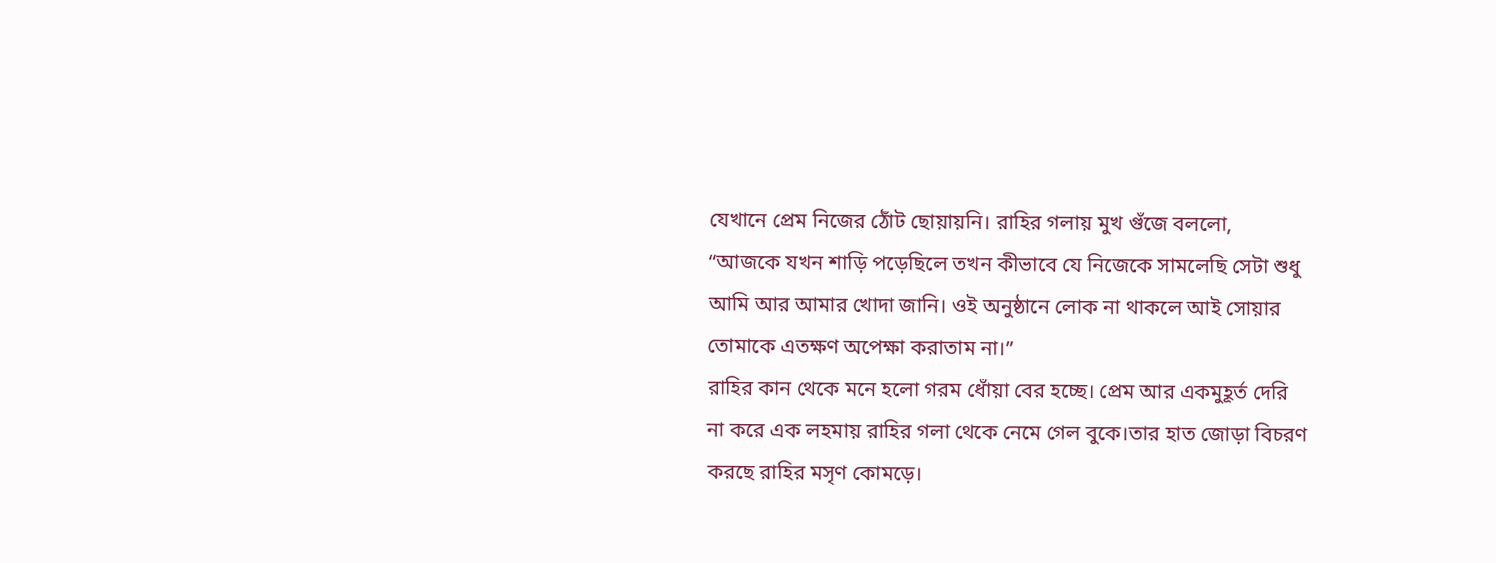যেখানে প্রেম নিজের ঠোঁট ছোয়ায়নি। রাহির গলায় মুখ গুঁজে বললো,
“আজকে যখন শাড়ি পড়েছিলে তখন কীভাবে যে নিজেকে সামলেছি সেটা শুধু আমি আর আমার খোদা জানি। ওই অনুষ্ঠানে লোক না থাকলে আই সোয়ার তোমাকে এতক্ষণ অপেক্ষা করাতাম না।”
রাহির কান থেকে মনে হলো গরম ধোঁয়া বের হচ্ছে। প্রেম আর একমুহূর্ত দেরি না করে এক লহমায় রাহির গলা থেকে নেমে গেল বুকে।তার হাত জোড়া বিচরণ করছে রাহির মসৃণ কোমড়ে।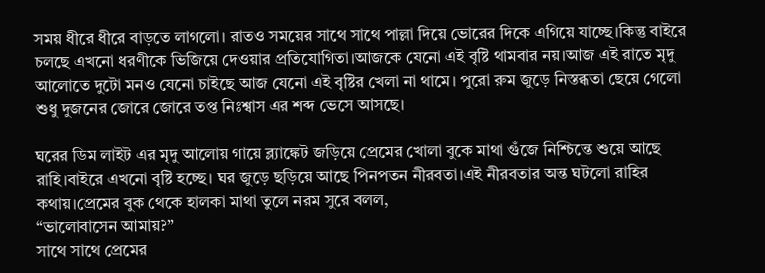সময় ধীরে ধীরে বাড়তে লাগলো। রাতও সময়ের সাথে সাথে পাল্লা দিয়ে ভোরের দিকে এগিয়ে যাচ্ছে।কিন্তু বাইরে চলছে এখনো ধরণীকে ভিজিয়ে দেওয়ার প্রতিযোগিতা।আজকে যেনো এই বৃষ্টি থামবার নয়।আজ এই রাতে মৃদু আলোতে দুটো মনও যেনো চাইছে আজ যেনো এই বৃষ্টির খেলা না থামে। পুরো রুম জুড়ে নিস্তব্ধতা ছেয়ে গেলো শুধু দুজনের জোরে জোরে তপ্ত নিঃশ্বাস এর শব্দ ভেসে আসছে।

ঘরের ডিম লাইট এর মৃদু আলোয় গায়ে ব্ল্যাঙ্কেট জড়িয়ে প্রেমের খোলা বুকে মাথা গুঁজে নিশ্চিন্তে শুয়ে আছে রাহি।বাইরে এখনো বৃষ্টি হচ্ছে। ঘর জুড়ে ছড়িয়ে আছে পিনপতন নীরবতা।এই নীরবতার অন্ত ঘটলো রাহির কথায়।প্রেমের বুক থেকে হালকা মাথা তুলে নরম সুরে বলল,
“ভালোবাসেন আমায়?”
সাথে সাথে প্রেমের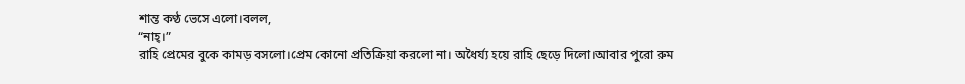শান্ত কণ্ঠ ভেসে এলো।বলল,
“নাহ্।”
রাহি প্রেমের বুকে কামড় বসলো।প্রেম কোনো প্রতিক্রিয়া করলো না। অধৈর্য্য হয়ে রাহি ছেড়ে দিলো।আবার পুরো রুম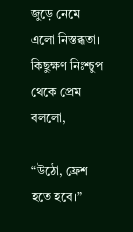জুড়ে নেমে এলো নিস্তব্ধতা।
কিছুক্ষণ নিঃশ্চুপ থেকে প্রেম বললো,

“উঠো, ফ্রেশ হতে হবে।”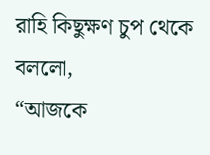রাহি কিছুক্ষণ চুপ থেকে বললো,
“আজকে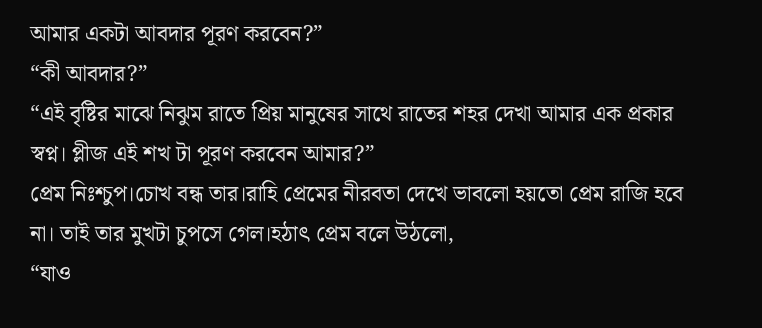আমার একটা আবদার পূরণ করবেন?”
“কী আবদার?”
“এই বৃষ্টির মাঝে নিঝুম রাতে প্রিয় মানুষের সাথে রাতের শহর দেখা আমার এক প্রকার স্বপ্ন। প্লীজ এই শখ টা পূরণ করবেন আমার?”
প্রেম নিঃশ্চুপ।চোখ বন্ধ তার।রাহি প্রেমের নীরবতা দেখে ভাবলো হয়তো প্রেম রাজি হবে না। তাই তার মুখটা চুপসে গেল।হঠাৎ প্রেম বলে উঠলো,
“যাও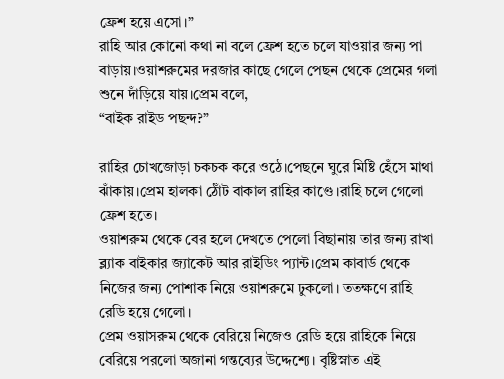ফ্রেশ হয়ে এসো।”
রাহি আর কোনো কথা না বলে ফ্রেশ হতে চলে যাওয়ার জন্য পা বাড়ায়।ওয়াশরুমের দরজার কাছে গেলে পেছন থেকে প্রেমের গলা শুনে দাঁড়িয়ে যায়।প্রেম বলে,
“বাইক রাইড পছন্দ?”

রাহির চোখজোড়া চকচক করে ওঠে।পেছনে ঘুরে মিষ্টি হেঁসে মাথা ঝাঁকায়।প্রেম হালকা ঠোঁট বাকাল রাহির কাণ্ডে।রাহি চলে গেলো ফ্রেশ হতে।
ওয়াশরুম থেকে বের হলে দেখতে পেলো বিছানায় তার জন্য রাখা ব্ল্যাক বাইকার জ্যাকেট আর রাইডিং প্যান্ট।প্রেম কাবার্ড থেকে নিজের জন্য পোশাক নিয়ে ওয়াশরুমে ঢুকলো। ততক্ষণে রাহি রেডি হয়ে গেলো।
প্রেম ওয়াসরুম থেকে বেরিয়ে নিজেও রেডি হয়ে রাহিকে নিয়ে বেরিয়ে পরলো অজানা গন্তব্যের উদ্দেশ্যে। বৃষ্টিস্নাত এই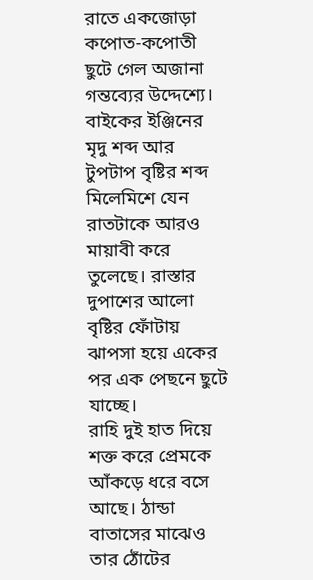রাতে একজোড়া কপোত-কপোতী ছুটে গেল অজানা গন্তব্যের উদ্দেশ্যে।
বাইকের ইঞ্জিনের মৃদু শব্দ আর টুপটাপ বৃষ্টির শব্দ মিলেমিশে যেন রাতটাকে আরও মায়াবী করে তুলেছে। রাস্তার দুপাশের আলো বৃষ্টির ফোঁটায় ঝাপসা হয়ে একের পর এক পেছনে ছুটে যাচ্ছে।
রাহি দুই হাত দিয়ে শক্ত করে প্রেমকে আঁকড়ে ধরে বসে আছে। ঠান্ডা বাতাসের মাঝেও তার ঠোঁটের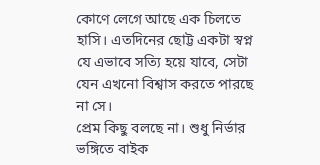কোণে লেগে আছে এক চিলতে হাসি। এতদিনের ছোট্ট একটা স্বপ্ন যে এভাবে সত্যি হয়ে যাবে, সেটা যেন এখনো বিশ্বাস করতে পারছে না সে।
প্রেম কিছু বলছে না। শুধু নির্ভার ভঙ্গিতে বাইক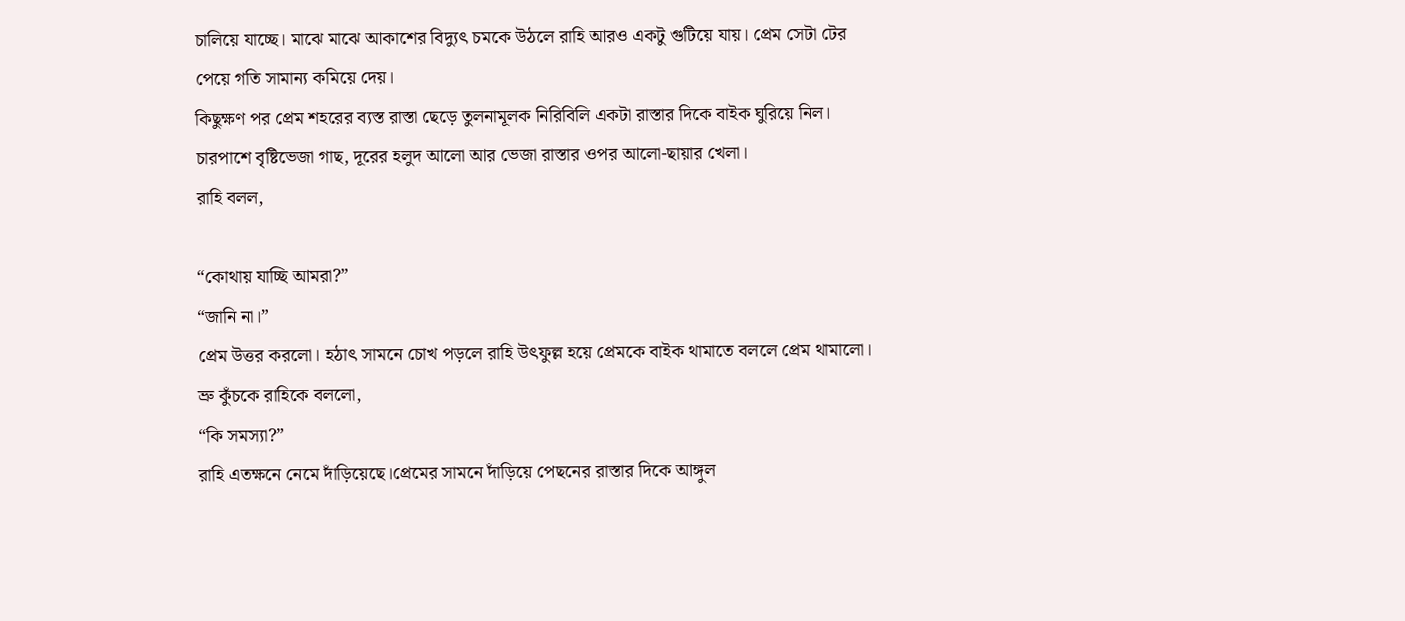চালিয়ে যাচ্ছে। মাঝে মাঝে আকাশের বিদ্যুৎ চমকে উঠলে রাহি আরও একটু গুটিয়ে যায়। প্রেম সেটা টের পেয়ে গতি সামান্য কমিয়ে দেয়।
কিছুক্ষণ পর প্রেম শহরের ব্যস্ত রাস্তা ছেড়ে তুলনামূলক নিরিবিলি একটা রাস্তার দিকে বাইক ঘুরিয়ে নিল। চারপাশে বৃষ্টিভেজা গাছ, দূরের হলুদ আলো আর ভেজা রাস্তার ওপর আলো-ছায়ার খেলা।
রাহি বলল,

“কোথায় যাচ্ছি আমরা?”
“জানি না।”
প্রেম উত্তর করলো। হঠাৎ সামনে চোখ পড়লে রাহি উৎফুল্ল হয়ে প্রেমকে বাইক থামাতে বললে প্রেম থামালো। ভ্রু কুঁচকে রাহিকে বললো,
“কি সমস্যা?”
রাহি এতক্ষনে নেমে দাঁড়িয়েছে।প্রেমের সামনে দাঁড়িয়ে পেছনের রাস্তার দিকে আঙ্গুল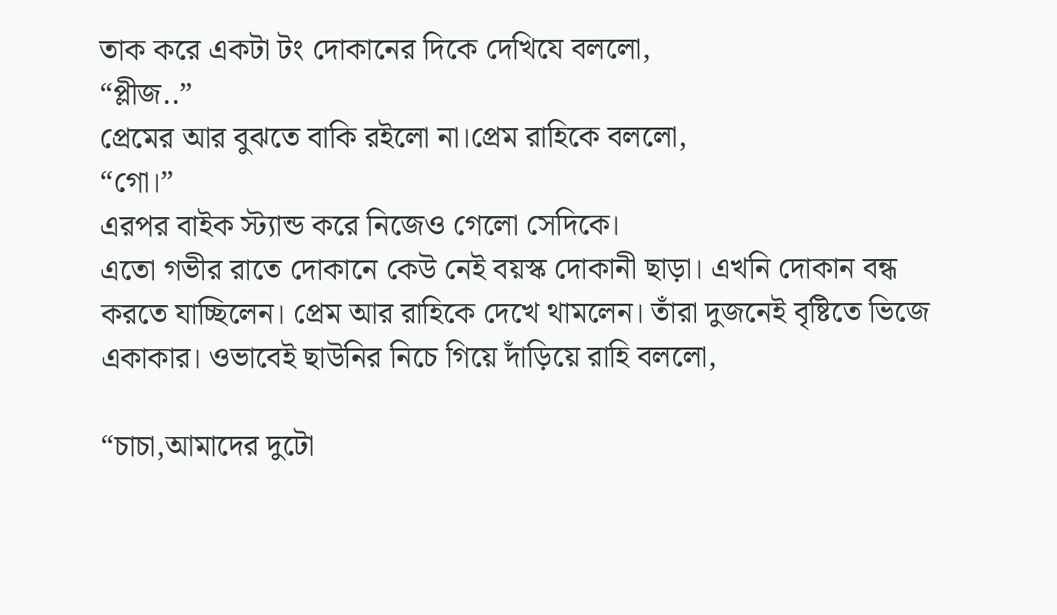তাক করে একটা টং দোকানের দিকে দেখিযে বললো,
“প্লীজ..”
প্রেমের আর বুঝতে বাকি রইলো না।প্রেম রাহিকে বললো,
“গো।”
এরপর বাইক স্ট্যান্ড করে নিজেও গেলো সেদিকে।
এতো গভীর রাতে দোকানে কেউ নেই বয়স্ক দোকানী ছাড়া। এখনি দোকান বন্ধ করতে যাচ্ছিলেন। প্রেম আর রাহিকে দেখে থামলেন। তাঁরা দুজনেই বৃষ্টিতে ভিজে একাকার। ওভাবেই ছাউনির নিচে গিয়ে দাঁড়িয়ে রাহি বললো,

“চাচা,আমাদের দুটো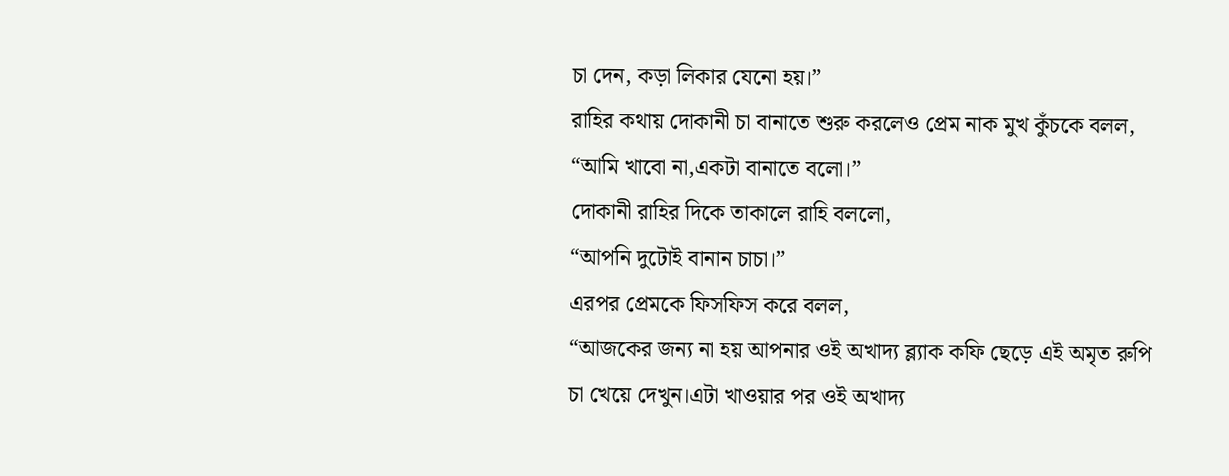চা দেন, কড়া লিকার যেনো হয়।”
রাহির কথায় দোকানী চা বানাতে শুরু করলেও প্রেম নাক মুখ কুঁচকে বলল,
“আমি খাবো না,একটা বানাতে বলো।”
দোকানী রাহির দিকে তাকালে রাহি বললো,
“আপনি দুটোই বানান চাচা।”
এরপর প্রেমকে ফিসফিস করে বলল,
“আজকের জন্য না হয় আপনার ওই অখাদ্য ব্ল্যাক কফি ছেড়ে এই অমৃত রুপি চা খেয়ে দেখুন।এটা খাওয়ার পর ওই অখাদ্য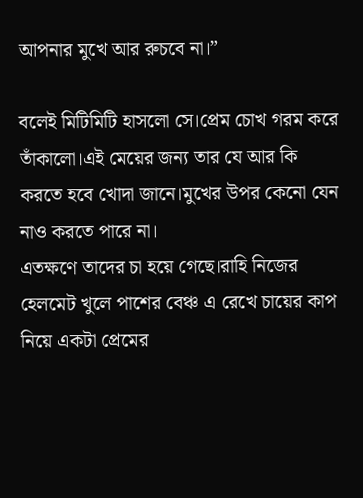আপনার মুখে আর রুচবে না।”

বলেই মিটিমিটি হাসলো সে।প্রেম চোখ গরম করে তাঁকালো।এই মেয়ের জন্য তার যে আর কি করতে হবে খোদা জানে।মুখের উপর কেনো যেন নাও করতে পারে না।
এতক্ষণে তাদের চা হয়ে গেছে।রাহি নিজের হেলমেট খুলে পাশের বেঞ্চ এ রেখে চায়ের কাপ নিয়ে একটা প্রেমের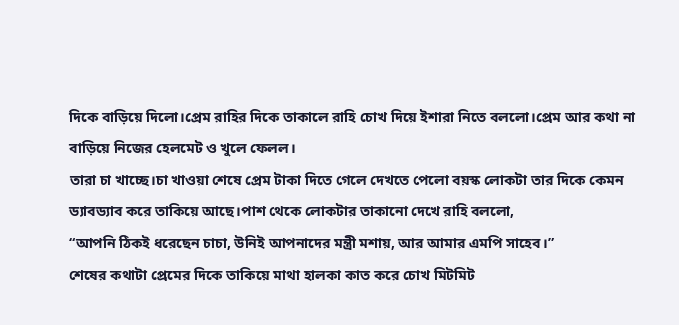দিকে বাড়িয়ে দিলো।প্রেম রাহির দিকে তাকালে রাহি চোখ দিয়ে ইশারা নিতে বললো।প্রেম আর কথা না বাড়িয়ে নিজের হেলমেট ও খুলে ফেলল।
তারা চা খাচ্ছে।চা খাওয়া শেষে প্রেম টাকা দিতে গেলে দেখতে পেলো বয়স্ক লোকটা তার দিকে কেমন ড্যাবড্যাব করে তাকিয়ে আছে।পাশ থেকে লোকটার তাকানো দেখে রাহি বললো,
“আপনি ঠিকই ধরেছেন চাচা, উনিই আপনাদের মন্ত্রী মশায়, আর আমার এমপি সাহেব।”
শেষের কথাটা প্রেমের দিকে তাকিয়ে মাথা হালকা কাত করে চোখ মিটমিট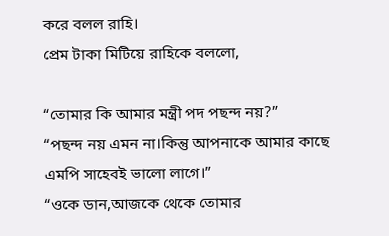করে বলল রাহি।
প্রেম টাকা মিটিয়ে রাহিকে বললো,

“তোমার কি আমার মন্ত্রী পদ পছন্দ নয়?”
“পছন্দ নয় এমন না।কিন্তু আপনাকে আমার কাছে এমপি সাহেবই ভালো লাগে।”
“ওকে ডান,আজকে থেকে তোমার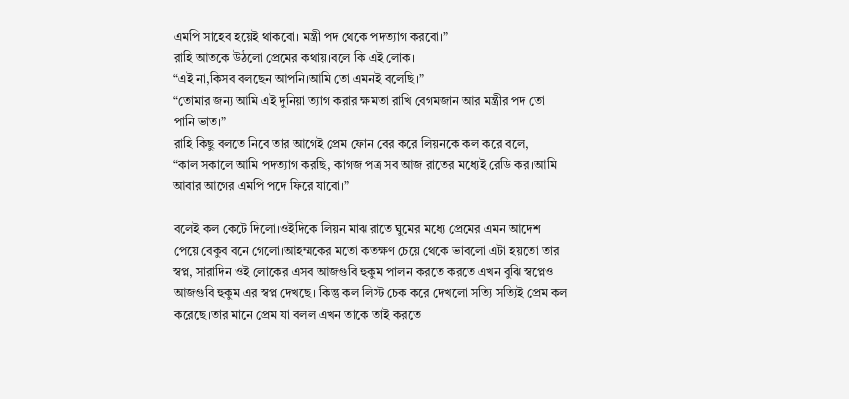এমপি সাহেব হয়েই থাকবো। মন্ত্রী পদ থেকে পদত্যাগ করবো।”
রাহি আতকে উঠলো প্রেমের কথায়।বলে কি এই লোক।
“এই না,কিসব বলছেন আপনি।আমি তো এমনই বলেছি।”
“তোমার জন্য আমি এই দুনিয়া ত্যাগ করার ক্ষমতা রাখি বেগমজান আর মন্ত্রীর পদ তো পানি ভাত।”
রাহি কিছু বলতে নিবে তার আগেই প্রেম ফোন বের করে লিয়নকে কল করে বলে,
“কাল সকালে আমি পদত্যাগ করছি, কাগজ পত্র সব আজ রাতের মধ্যেই রেডি কর।আমি আবার আগের এমপি পদে ফিরে যাবো।”

বলেই কল কেটে দিলো।ওইদিকে লিয়ন মাঝ রাতে ঘুমের মধ্যে প্রেমের এমন আদেশ পেয়ে বেকুব বনে গেলো।আহম্মকের মতো কতক্ষণ চেয়ে থেকে ভাবলো এটা হয়তো তার স্বপ্ন, সারাদিন ওই লোকের এসব আজগুবি হুকুম পালন করতে করতে এখন বুঝি স্বপ্নেও আজগুবি হুকুম এর স্বপ্ন দেখছে। কিন্তু কল লিস্ট চেক করে দেখলো সত্যি সত্যিই প্রেম কল করেছে।তার মানে প্রেম যা বলল এখন তাকে তাই করতে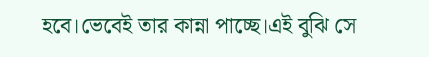হবে।ভেবেই তার কান্না পাচ্ছে।এই বুঝি সে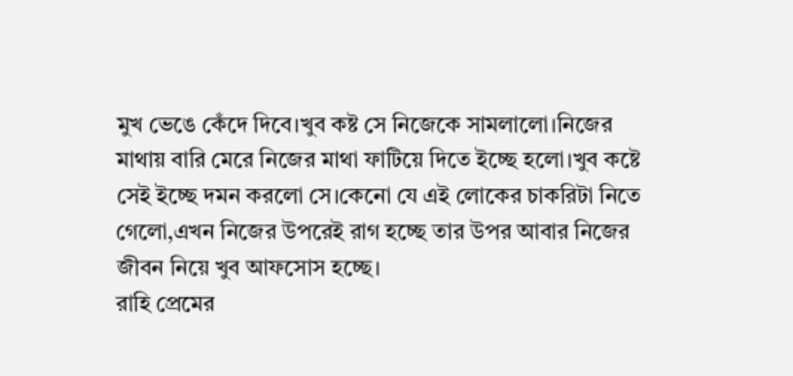মুখ ভেঙে কেঁদে দিবে।খুব কষ্ট সে নিজেকে সামলালো।নিজের মাথায় বারি মেরে নিজের মাথা ফাটিয়ে দিতে ইচ্ছে হলো।খুব কষ্টে সেই ইচ্ছে দমন করলো সে।কেনো যে এই লোকের চাকরিটা নিতে গেলো,এখন নিজের উপরেই রাগ হচ্ছে তার উপর আবার নিজের জীবন নিয়ে খুব আফসোস হচ্ছে।
রাহি প্রেমের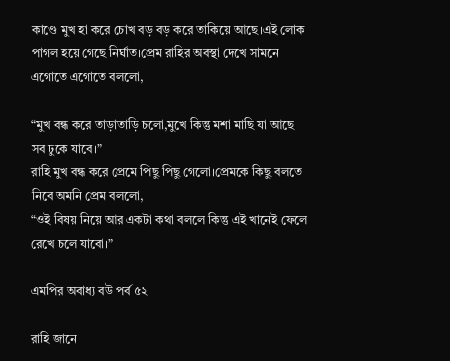কাণ্ডে মুখ হা করে চোখ বড় বড় করে তাকিয়ে আছে।এই লোক পাগল হয়ে গেছে নির্ঘাত।প্রেম রাহির অবস্থা দেখে সামনে এগোতে এগোতে বললো,

“মুখ বন্ধ করে তাড়াতাড়ি চলো,মুখে কিন্তু মশা মাছি যা আছে সব ঢুকে যাবে।”
রাহি মুখ বন্ধ করে প্রেমে পিছু পিছু গেলো।প্রেমকে কিছু বলতে নিবে অমনি প্রেম বললো,
“ওই বিষয় নিয়ে আর একটা কথা বললে কিন্তু এই খানেই ফেলে রেখে চলে যাবো।”

এমপির অবাধ্য বউ পর্ব ৫২

রাহি জানে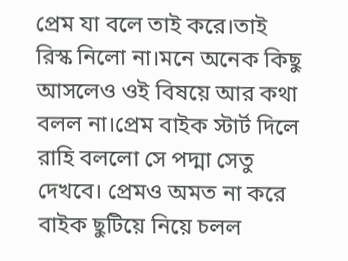প্রেম যা বলে তাই করে।তাই রিস্ক নিলো না।মনে অনেক কিছু আসলেও ওই বিষয়ে আর কথা বলল না।প্রেম বাইক স্টার্ট দিলে রাহি বললো সে পদ্মা সেতু দেখবে। প্রেমও অমত না করে বাইক ছুটিয়ে নিয়ে চলল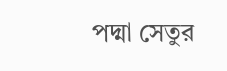পদ্মা সেতুর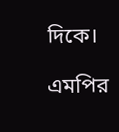দিকে।

এমপির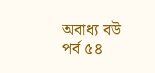অবাধ্য বউ পর্ব ৫৪